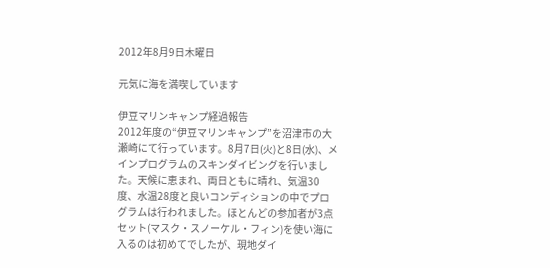2012年8月9日木曜日

元気に海を満喫しています

伊豆マリンキャンプ経過報告
2012年度の“伊豆マリンキャンプ”を沼津市の大瀬崎にて行っています。8月7日(火)と8日(水)、メインプログラムのスキンダイビングを行いました。天候に恵まれ、両日ともに晴れ、気温30度、水温28度と良いコンディションの中でプログラムは行われました。ほとんどの参加者が3点セット(マスク・スノーケル・フィン)を使い海に入るのは初めてでしたが、現地ダイ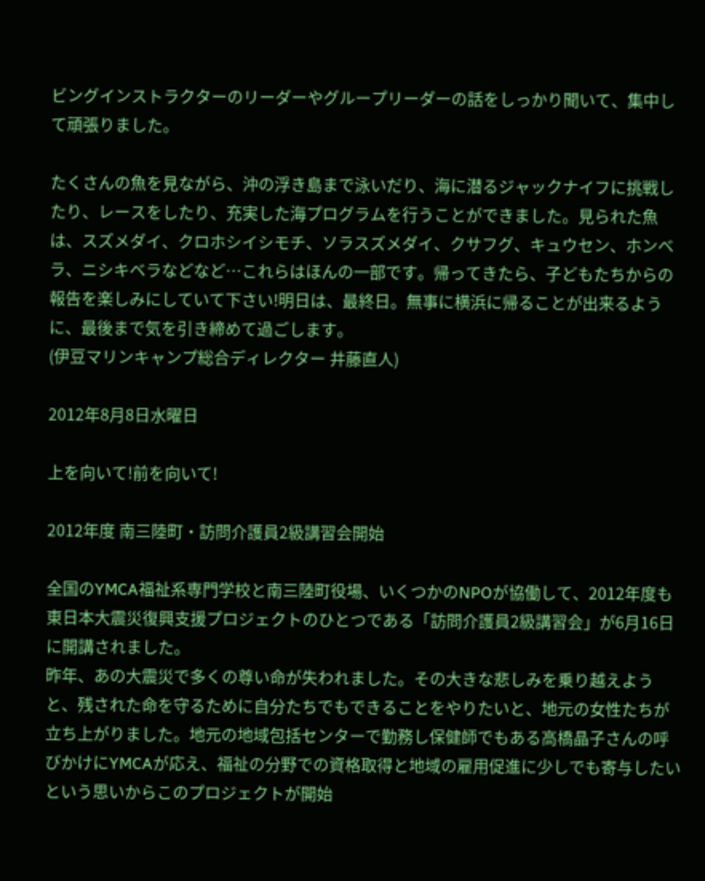ビングインストラクターのリーダーやグループリーダーの話をしっかり聞いて、集中して頑張りました。

たくさんの魚を見ながら、沖の浮き島まで泳いだり、海に潜るジャックナイフに挑戦したり、レースをしたり、充実した海プログラムを行うことができました。見られた魚は、スズメダイ、クロホシイシモチ、ソラスズメダイ、クサフグ、キュウセン、ホンベラ、ニシキベラなどなど…これらはほんの一部です。帰ってきたら、子どもたちからの報告を楽しみにしていて下さい!明日は、最終日。無事に横浜に帰ることが出来るように、最後まで気を引き締めて過ごします。
(伊豆マリンキャンプ総合ディレクター 井藤直人)

2012年8月8日水曜日

上を向いて!前を向いて!

2012年度 南三陸町・訪問介護員2級講習会開始

全国のYMCA福祉系専門学校と南三陸町役場、いくつかのNPOが協働して、2012年度も東日本大震災復興支援プロジェクトのひとつである「訪問介護員2級講習会」が6月16日に開講されました。
昨年、あの大震災で多くの尊い命が失われました。その大きな悲しみを乗り越えようと、残された命を守るために自分たちでもできることをやりたいと、地元の女性たちが立ち上がりました。地元の地域包括センターで勤務し保健師でもある高橋晶子さんの呼びかけにYMCAが応え、福祉の分野での資格取得と地域の雇用促進に少しでも寄与したいという思いからこのプロジェクトが開始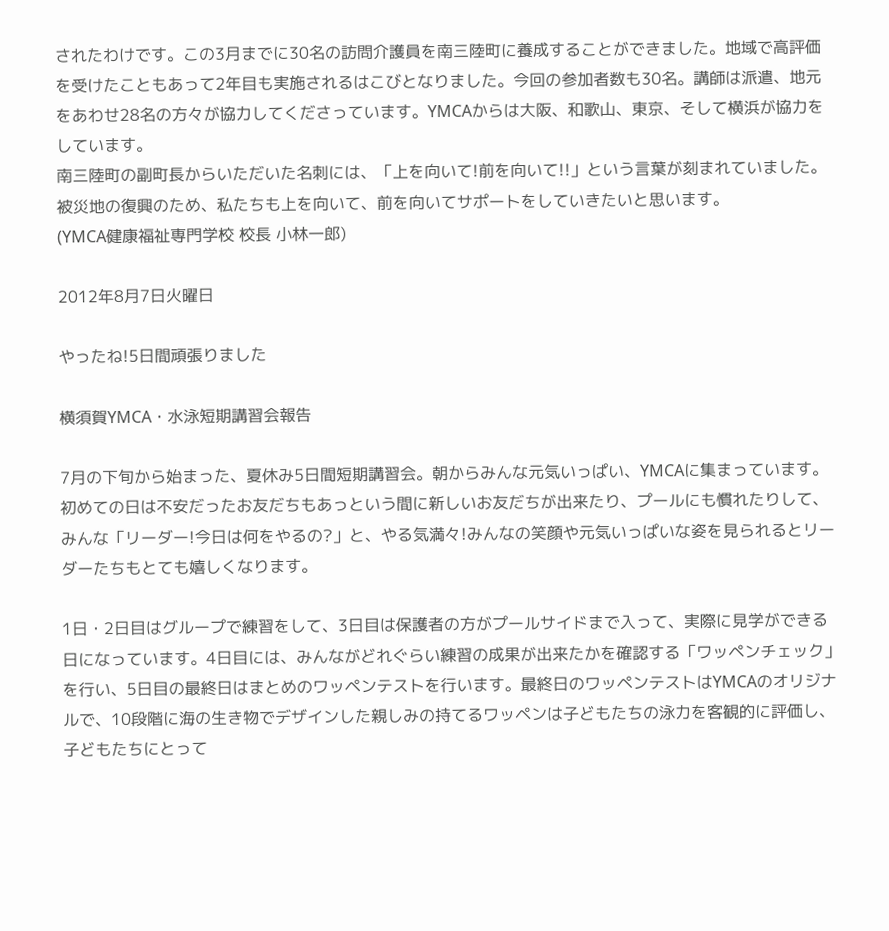されたわけです。この3月までに30名の訪問介護員を南三陸町に養成することができました。地域で高評価を受けたこともあって2年目も実施されるはこびとなりました。今回の参加者数も30名。講師は派遣、地元をあわせ28名の方々が協力してくださっています。YMCAからは大阪、和歌山、東京、そして横浜が協力をしています。
南三陸町の副町長からいただいた名刺には、「上を向いて!前を向いて!!」という言葉が刻まれていました。被災地の復興のため、私たちも上を向いて、前を向いてサポートをしていきたいと思います。
(YMCA健康福祉専門学校 校長 小林一郎)

2012年8月7日火曜日

やったね!5日間頑張りました

横須賀YMCA・水泳短期講習会報告

7月の下旬から始まった、夏休み5日間短期講習会。朝からみんな元気いっぱい、YMCAに集まっています。初めての日は不安だったお友だちもあっという間に新しいお友だちが出来たり、プールにも慣れたりして、みんな「リーダー!今日は何をやるの?」と、やる気満々!みんなの笑顔や元気いっぱいな姿を見られるとリーダーたちもとても嬉しくなります。

1日・2日目はグループで練習をして、3日目は保護者の方がプールサイドまで入って、実際に見学ができる日になっています。4日目には、みんながどれぐらい練習の成果が出来たかを確認する「ワッペンチェック」を行い、5日目の最終日はまとめのワッペンテストを行います。最終日のワッペンテストはYMCAのオリジナルで、10段階に海の生き物でデザインした親しみの持てるワッペンは子どもたちの泳力を客観的に評価し、子どもたちにとって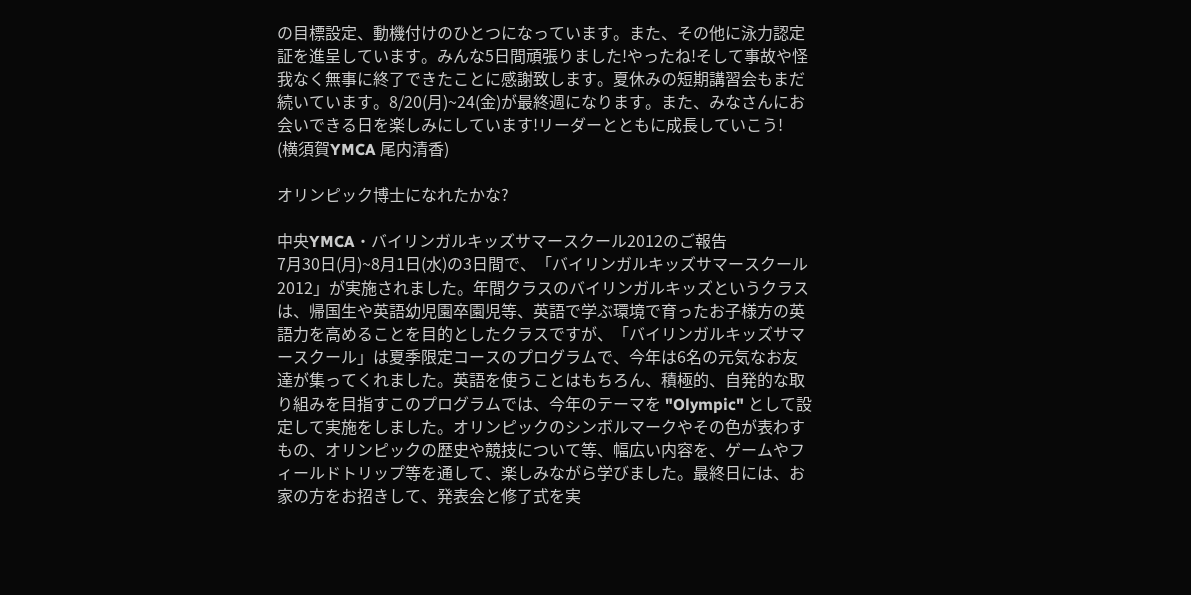の目標設定、動機付けのひとつになっています。また、その他に泳力認定証を進呈しています。みんな5日間頑張りました!やったね!そして事故や怪我なく無事に終了できたことに感謝致します。夏休みの短期講習会もまだ続いています。8/20(月)~24(金)が最終週になります。また、みなさんにお会いできる日を楽しみにしています!リーダーとともに成長していこう!
(横須賀YMCA 尾内清香)

オリンピック博士になれたかな?

中央YMCA・バイリンガルキッズサマースクール2012のご報告
7月30日(月)~8月1日(水)の3日間で、「バイリンガルキッズサマースクール2012」が実施されました。年間クラスのバイリンガルキッズというクラスは、帰国生や英語幼児園卒園児等、英語で学ぶ環境で育ったお子様方の英語力を高めることを目的としたクラスですが、「バイリンガルキッズサマースクール」は夏季限定コースのプログラムで、今年は6名の元気なお友達が集ってくれました。英語を使うことはもちろん、積極的、自発的な取り組みを目指すこのプログラムでは、今年のテーマを "Olympic" として設定して実施をしました。オリンピックのシンボルマークやその色が表わすもの、オリンピックの歴史や競技について等、幅広い内容を、ゲームやフィールドトリップ等を通して、楽しみながら学びました。最終日には、お家の方をお招きして、発表会と修了式を実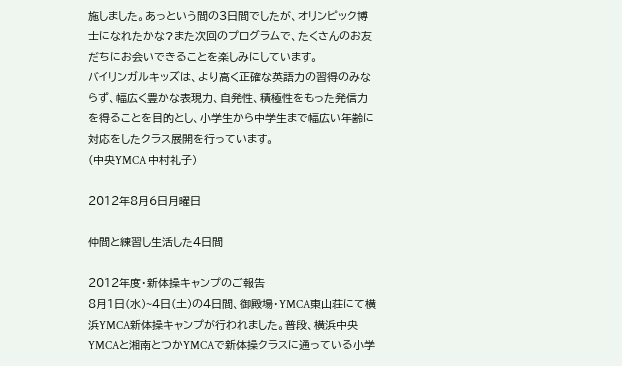施しました。あっという間の3日間でしたが、オリンピック博士になれたかな?また次回のプログラムで、たくさんのお友だちにお会いできることを楽しみにしています。
バイリンガルキッズは、より高く正確な英語力の習得のみならず、幅広く豊かな表現力、自発性、積極性をもった発信力を得ることを目的とし、小学生から中学生まで幅広い年齢に対応をしたクラス展開を行っています。
(中央YMCA 中村礼子)

2012年8月6日月曜日

仲間と練習し生活した4日間

2012年度・新体操キャンプのご報告
8月1日(水)~4日(土)の4日間、御殿場・YMCA東山荘にて横浜YMCA新体操キャンプが行われました。普段、横浜中央YMCAと湘南とつかYMCAで新体操クラスに通っている小学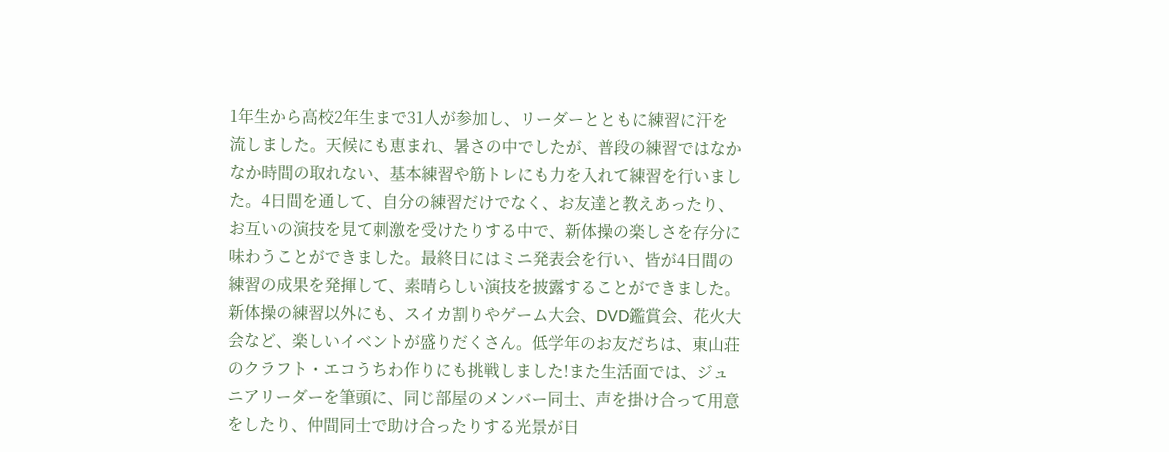1年生から高校2年生まで31人が参加し、リーダーとともに練習に汗を流しました。天候にも恵まれ、暑さの中でしたが、普段の練習ではなかなか時間の取れない、基本練習や筋トレにも力を入れて練習を行いました。4日間を通して、自分の練習だけでなく、お友達と教えあったり、お互いの演技を見て刺激を受けたりする中で、新体操の楽しさを存分に味わうことができました。最終日にはミニ発表会を行い、皆が4日間の練習の成果を発揮して、素晴らしい演技を披露することができました。
新体操の練習以外にも、スイカ割りやゲーム大会、DVD鑑賞会、花火大会など、楽しいイベントが盛りだくさん。低学年のお友だちは、東山荘のクラフト・エコうちわ作りにも挑戦しました!また生活面では、ジュニアリーダーを筆頭に、同じ部屋のメンバー同士、声を掛け合って用意をしたり、仲間同士で助け合ったりする光景が日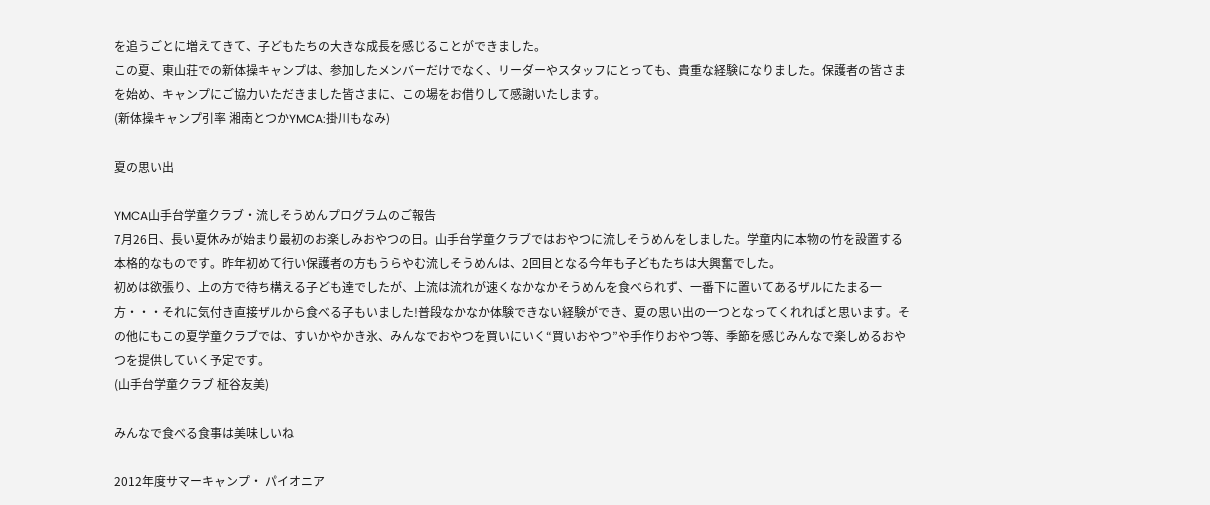を追うごとに増えてきて、子どもたちの大きな成長を感じることができました。
この夏、東山荘での新体操キャンプは、参加したメンバーだけでなく、リーダーやスタッフにとっても、貴重な経験になりました。保護者の皆さまを始め、キャンプにご協力いただきました皆さまに、この場をお借りして感謝いたします。
(新体操キャンプ引率 湘南とつかYMCA:掛川もなみ)

夏の思い出

YMCA山手台学童クラブ・流しそうめんプログラムのご報告
7月26日、長い夏休みが始まり最初のお楽しみおやつの日。山手台学童クラブではおやつに流しそうめんをしました。学童内に本物の竹を設置する本格的なものです。昨年初めて行い保護者の方もうらやむ流しそうめんは、2回目となる今年も子どもたちは大興奮でした。
初めは欲張り、上の方で待ち構える子ども達でしたが、上流は流れが速くなかなかそうめんを食べられず、一番下に置いてあるザルにたまる一方・・・それに気付き直接ザルから食べる子もいました!普段なかなか体験できない経験ができ、夏の思い出の一つとなってくれればと思います。その他にもこの夏学童クラブでは、すいかやかき氷、みんなでおやつを買いにいく“買いおやつ”や手作りおやつ等、季節を感じみんなで楽しめるおやつを提供していく予定です。
(山手台学童クラブ 柾谷友美)

みんなで食べる食事は美味しいね

2012年度サマーキャンプ・ パイオニア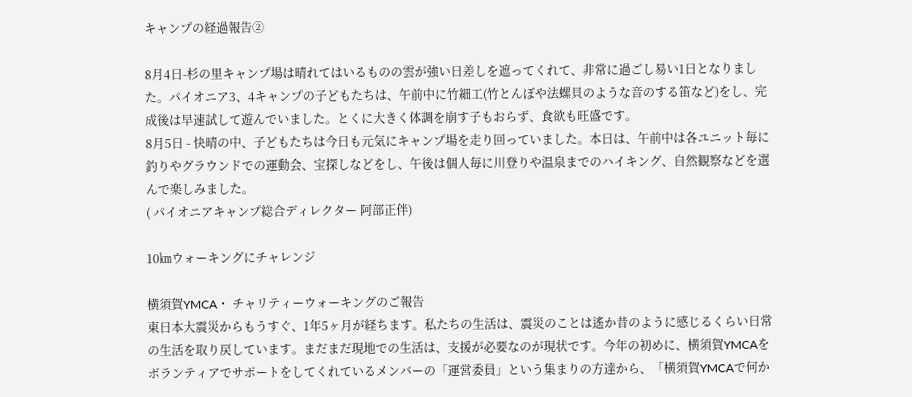キャンプの経過報告②

8月4日-杉の里キャンプ場は晴れてはいるものの雲が強い日差しを遮ってくれて、非常に過ごし易い1日となりました。パイオニア3、4キャンプの子どもたちは、午前中に竹細工(竹とんぼや法螺貝のような音のする笛など)をし、完成後は早速試して遊んでいました。とくに大きく体調を崩す子もおらず、食欲も旺盛です。
8月5日 - 快晴の中、子どもたちは今日も元気にキャンプ場を走り回っていました。本日は、午前中は各ユニット毎に釣りやグラウンドでの運動会、宝探しなどをし、午後は個人毎に川登りや温泉までのハイキング、自然観察などを選んで楽しみました。
( パイオニアキャンプ総合ディレクター 阿部正伴)

10㎞ウォーキングにチャレンジ

横須賀YMCA・ チャリティーウォーキングのご報告
東日本大震災からもうすぐ、1年5ヶ月が経ちます。私たちの生活は、震災のことは遙か昔のように感じるくらい日常の生活を取り戻しています。まだまだ現地での生活は、支援が必要なのが現状です。今年の初めに、横須賀YMCAをボランティアでサポートをしてくれているメンバーの「運営委員」という集まりの方達から、「横須賀YMCAで何か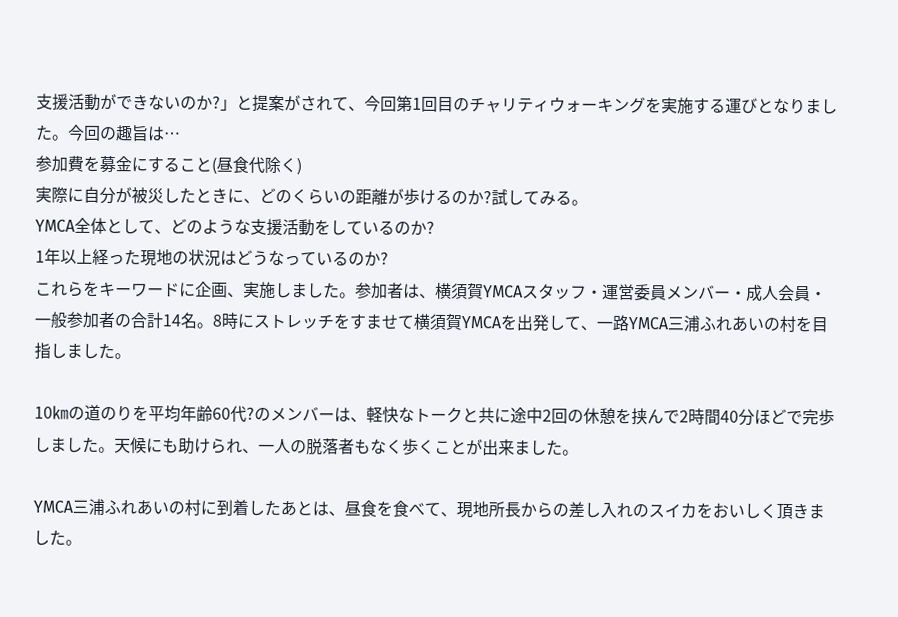支援活動ができないのか?」と提案がされて、今回第1回目のチャリティウォーキングを実施する運びとなりました。今回の趣旨は…
参加費を募金にすること(昼食代除く)
実際に自分が被災したときに、どのくらいの距離が歩けるのか?試してみる。
YMCA全体として、どのような支援活動をしているのか?
1年以上経った現地の状況はどうなっているのか?
これらをキーワードに企画、実施しました。参加者は、横須賀YMCAスタッフ・運営委員メンバー・成人会員・一般参加者の合計14名。8時にストレッチをすませて横須賀YMCAを出発して、一路YMCA三浦ふれあいの村を目指しました。

10㎞の道のりを平均年齢60代?のメンバーは、軽快なトークと共に途中2回の休憩を挟んで2時間40分ほどで完歩しました。天候にも助けられ、一人の脱落者もなく歩くことが出来ました。

YMCA三浦ふれあいの村に到着したあとは、昼食を食べて、現地所長からの差し入れのスイカをおいしく頂きました。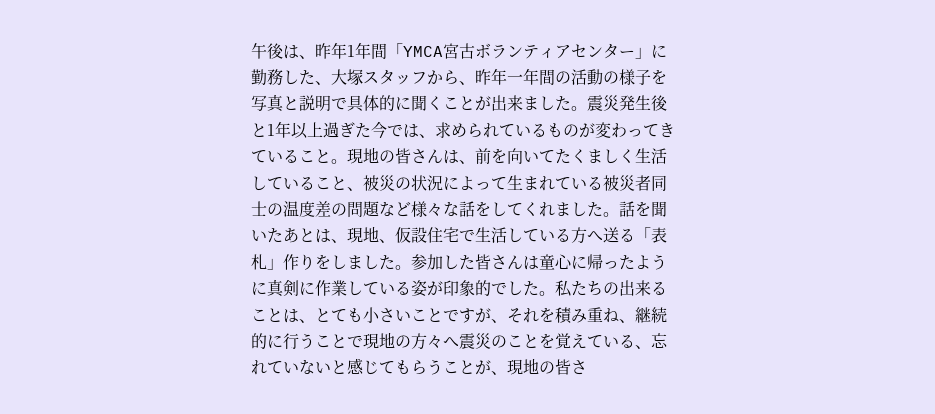午後は、昨年1年間「YMCA宮古ボランティアセンター」に勤務した、大塚スタッフから、昨年一年間の活動の様子を写真と説明で具体的に聞くことが出来ました。震災発生後と1年以上過ぎた今では、求められているものが変わってきていること。現地の皆さんは、前を向いてたくましく生活していること、被災の状況によって生まれている被災者同士の温度差の問題など様々な話をしてくれました。話を聞いたあとは、現地、仮設住宅で生活している方へ送る「表札」作りをしました。参加した皆さんは童心に帰ったように真剣に作業している姿が印象的でした。私たちの出来ることは、とても小さいことですが、それを積み重ね、継続的に行うことで現地の方々へ震災のことを覚えている、忘れていないと感じてもらうことが、現地の皆さ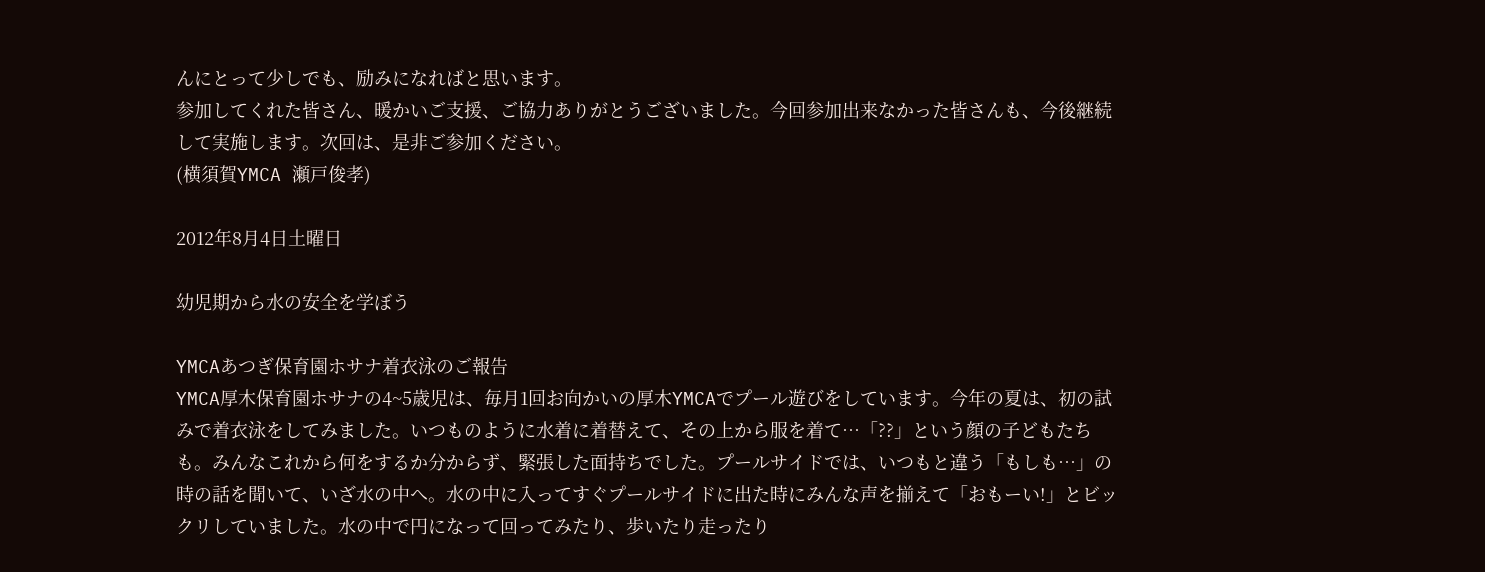んにとって少しでも、励みになればと思います。
参加してくれた皆さん、暖かいご支援、ご協力ありがとうございました。今回参加出来なかった皆さんも、今後継続して実施します。次回は、是非ご参加ください。
(横須賀YMCA 瀬戸俊孝)

2012年8月4日土曜日

幼児期から水の安全を学ぼう

YMCAあつぎ保育園ホサナ着衣泳のご報告
YMCA厚木保育園ホサナの4~5歳児は、毎月1回お向かいの厚木YMCAでプール遊びをしています。今年の夏は、初の試みで着衣泳をしてみました。いつものように水着に着替えて、その上から服を着て…「??」という顔の子どもたちも。みんなこれから何をするか分からず、緊張した面持ちでした。プールサイドでは、いつもと違う「もしも…」の時の話を聞いて、いざ水の中へ。水の中に入ってすぐプールサイドに出た時にみんな声を揃えて「おもーい!」とビックリしていました。水の中で円になって回ってみたり、歩いたり走ったり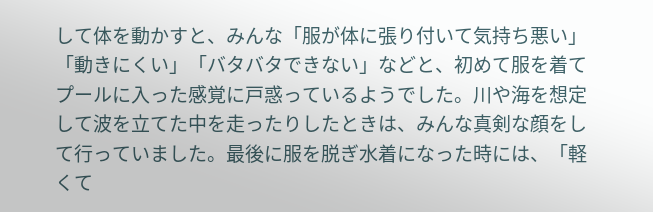して体を動かすと、みんな「服が体に張り付いて気持ち悪い」「動きにくい」「バタバタできない」などと、初めて服を着てプールに入った感覚に戸惑っているようでした。川や海を想定して波を立てた中を走ったりしたときは、みんな真剣な顔をして行っていました。最後に服を脱ぎ水着になった時には、「軽くて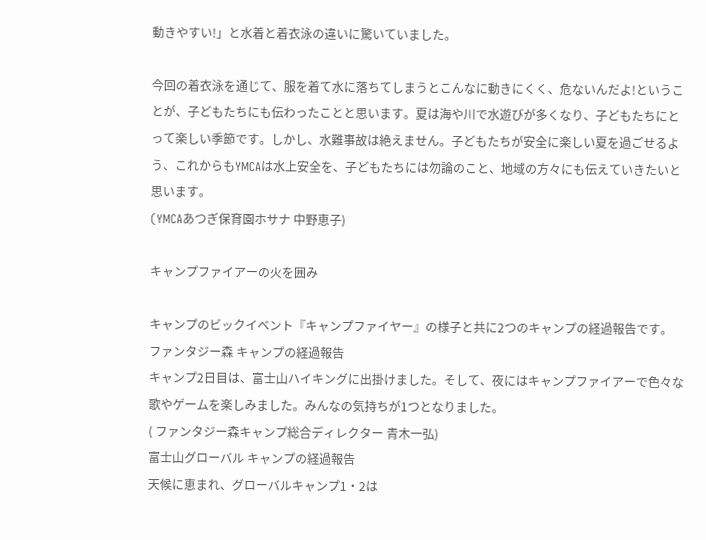動きやすい!」と水着と着衣泳の違いに驚いていました。

今回の着衣泳を通じて、服を着て水に落ちてしまうとこんなに動きにくく、危ないんだよ!ということが、子どもたちにも伝わったことと思います。夏は海や川で水遊びが多くなり、子どもたちにとって楽しい季節です。しかし、水難事故は絶えません。子どもたちが安全に楽しい夏を過ごせるよう、これからもYMCAは水上安全を、子どもたちには勿論のこと、地域の方々にも伝えていきたいと思います。
(YMCAあつぎ保育園ホサナ 中野恵子)

キャンプファイアーの火を囲み

キャンプのビックイベント『キャンプファイヤー』の様子と共に2つのキャンプの経過報告です。
ファンタジー森 キャンプの経過報告
キャンプ2日目は、富士山ハイキングに出掛けました。そして、夜にはキャンプファイアーで色々な歌やゲームを楽しみました。みんなの気持ちが1つとなりました。
( ファンタジー森キャンプ総合ディレクター 青木一弘)
富士山グローバル キャンプの経過報告
天候に恵まれ、グローバルキャンプ1・2は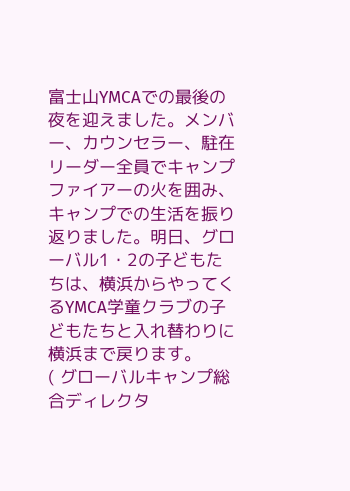富士山YMCAでの最後の夜を迎えました。メンバー、カウンセラー、駐在リーダー全員でキャンプファイアーの火を囲み、キャンプでの生活を振り返りました。明日、グローバル1・2の子どもたちは、横浜からやってくるYMCA学童クラブの子どもたちと入れ替わりに横浜まで戻ります。
( グローバルキャンプ総合ディレクタ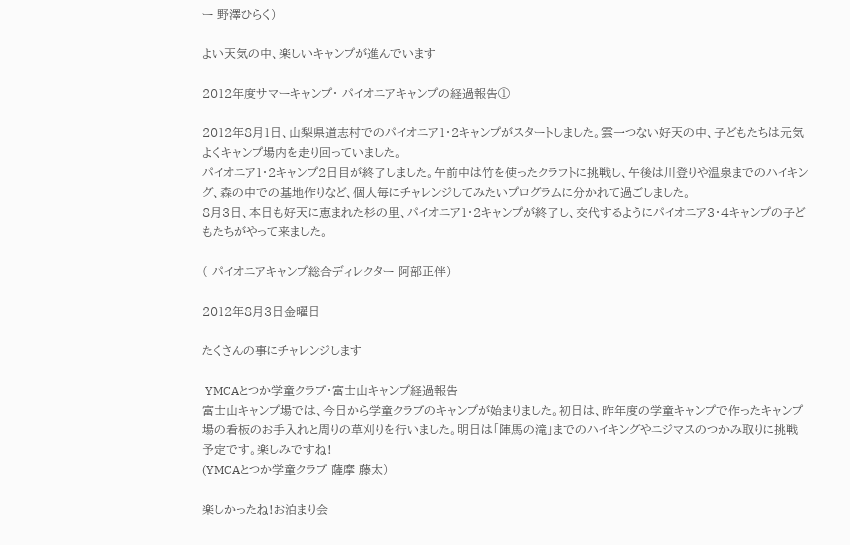ー 野澤ひらく)

よい天気の中、楽しいキャンプが進んでいます

2012年度サマーキャンプ・ パイオニアキャンプの経過報告①

2012年8月1日、山梨県道志村でのパイオニア1・2キャンプがスタートしました。雲一つない好天の中、子どもたちは元気よくキャンプ場内を走り回っていました。
パイオニア1・2キャンプ2日目が終了しました。午前中は竹を使ったクラフトに挑戦し、午後は川登りや温泉までのハイキング、森の中での基地作りなど、個人毎にチャレンジしてみたいプログラムに分かれて過ごしました。
8月3日、本日も好天に恵まれた杉の里、パイオニア1・2キャンプが終了し、交代するようにパイオニア3・4キャンプの子どもたちがやって来ました。

( パイオニアキャンプ総合ディレクター 阿部正伴)

2012年8月3日金曜日

たくさんの事にチャレンジします

 YMCAとつか学童クラブ・富士山キャンプ経過報告
富士山キャンプ場では、今日から学童クラブのキャンプが始まりました。初日は、昨年度の学童キャンプで作ったキャンプ場の看板のお手入れと周りの草刈りを行いました。明日は「陣馬の滝」までのハイキングやニジマスのつかみ取りに挑戦予定です。楽しみですね!
(YMCAとつか学童クラブ 薩摩 藤太)

楽しかったね!お泊まり会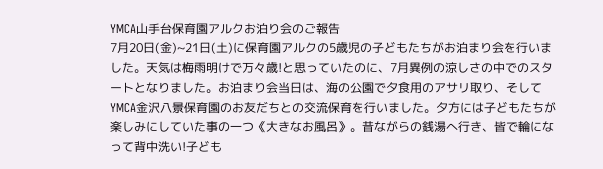YMCA山手台保育園アルクお泊り会のご報告
7月20日(金)~21日(土)に保育園アルクの5歳児の子どもたちがお泊まり会を行いました。天気は梅雨明けで万々歳!と思っていたのに、7月異例の涼しさの中でのスタートとなりました。お泊まり会当日は、海の公園で夕食用のアサリ取り、そしてYMCA金沢八景保育園のお友だちとの交流保育を行いました。夕方には子どもたちが楽しみにしていた事の一つ《大きなお風呂》。昔ながらの銭湯へ行き、皆で輪になって背中洗い!子ども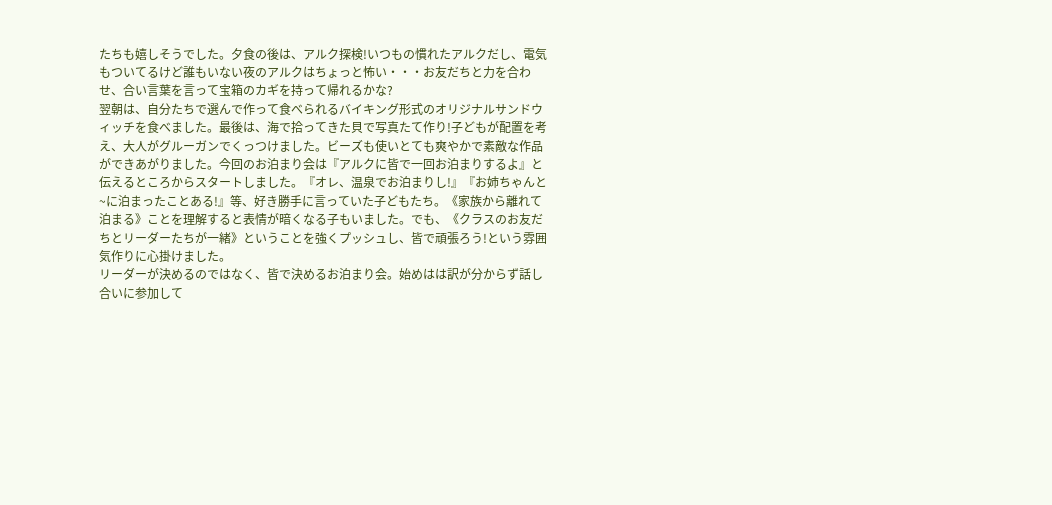たちも嬉しそうでした。夕食の後は、アルク探検!いつもの慣れたアルクだし、電気もついてるけど誰もいない夜のアルクはちょっと怖い・・・お友だちと力を合わせ、合い言葉を言って宝箱のカギを持って帰れるかな?
翌朝は、自分たちで選んで作って食べられるバイキング形式のオリジナルサンドウィッチを食べました。最後は、海で拾ってきた貝で写真たて作り!子どもが配置を考え、大人がグルーガンでくっつけました。ビーズも使いとても爽やかで素敵な作品ができあがりました。今回のお泊まり会は『アルクに皆で一回お泊まりするよ』と伝えるところからスタートしました。『オレ、温泉でお泊まりし!』『お姉ちゃんと~に泊まったことある!』等、好き勝手に言っていた子どもたち。《家族から離れて泊まる》ことを理解すると表情が暗くなる子もいました。でも、《クラスのお友だちとリーダーたちが一緒》ということを強くプッシュし、皆で頑張ろう!という雰囲気作りに心掛けました。
リーダーが決めるのではなく、皆で決めるお泊まり会。始めはは訳が分からず話し合いに参加して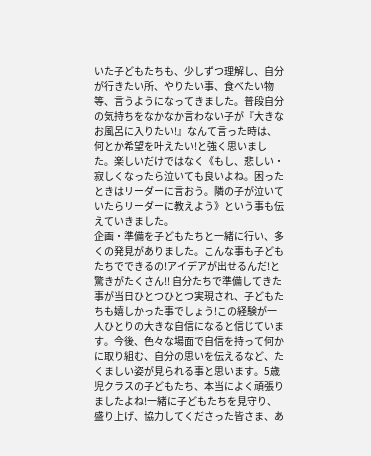いた子どもたちも、少しずつ理解し、自分が行きたい所、やりたい事、食べたい物等、言うようになってきました。普段自分の気持ちをなかなか言わない子が『大きなお風呂に入りたい!』なんて言った時は、何とか希望を叶えたい!と強く思いました。楽しいだけではなく《もし、悲しい・寂しくなったら泣いても良いよね。困ったときはリーダーに言おう。隣の子が泣いていたらリーダーに教えよう》という事も伝えていきました。
企画・準備を子どもたちと一緒に行い、多くの発見がありました。こんな事も子どもたちでできるの!アイデアが出せるんだ!と驚きがたくさん!! 自分たちで準備してきた事が当日ひとつひとつ実現され、子どもたちも嬉しかった事でしょう!この経験が一人ひとりの大きな自信になると信じています。今後、色々な場面で自信を持って何かに取り組む、自分の思いを伝えるなど、たくましい姿が見られる事と思います。5歳児クラスの子どもたち、本当によく頑張りましたよね!一緒に子どもたちを見守り、盛り上げ、協力してくださった皆さま、あ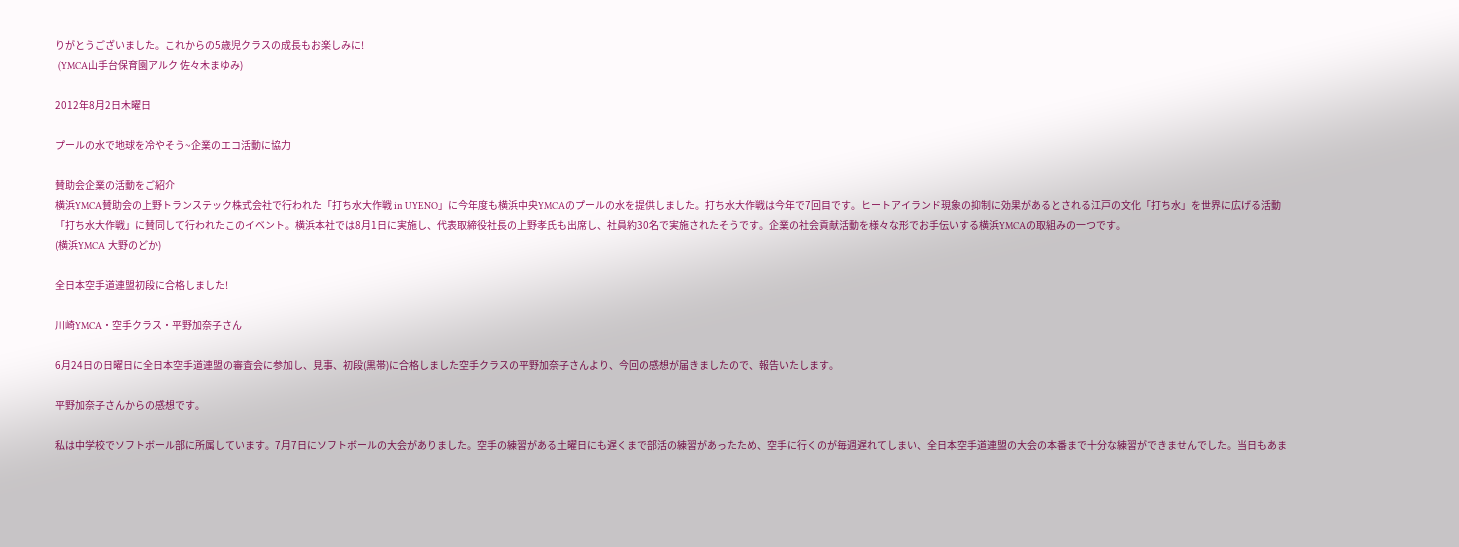りがとうございました。これからの5歳児クラスの成長もお楽しみに!
 (YMCA山手台保育園アルク 佐々木まゆみ)

2012年8月2日木曜日

プールの水で地球を冷やそう~企業のエコ活動に協力

賛助会企業の活動をご紹介
横浜YMCA賛助会の上野トランステック株式会社で行われた「打ち水大作戦 in UYENO」に今年度も横浜中央YMCAのプールの水を提供しました。打ち水大作戦は今年で7回目です。ヒートアイランド現象の抑制に効果があるとされる江戸の文化「打ち水」を世界に広げる活動「打ち水大作戦」に賛同して行われたこのイベント。横浜本社では8月1日に実施し、代表取締役社長の上野孝氏も出席し、社員約30名で実施されたそうです。企業の社会貢献活動を様々な形でお手伝いする横浜YMCAの取組みの一つです。
(横浜YMCA 大野のどか)

全日本空手道連盟初段に合格しました!

川崎YMCA・空手クラス・平野加奈子さん

6月24日の日曜日に全日本空手道連盟の審査会に参加し、見事、初段(黒帯)に合格しました空手クラスの平野加奈子さんより、今回の感想が届きましたので、報告いたします。

平野加奈子さんからの感想です。

私は中学校でソフトボール部に所属しています。7月7日にソフトボールの大会がありました。空手の練習がある土曜日にも遅くまで部活の練習があったため、空手に行くのが毎週遅れてしまい、全日本空手道連盟の大会の本番まで十分な練習ができませんでした。当日もあま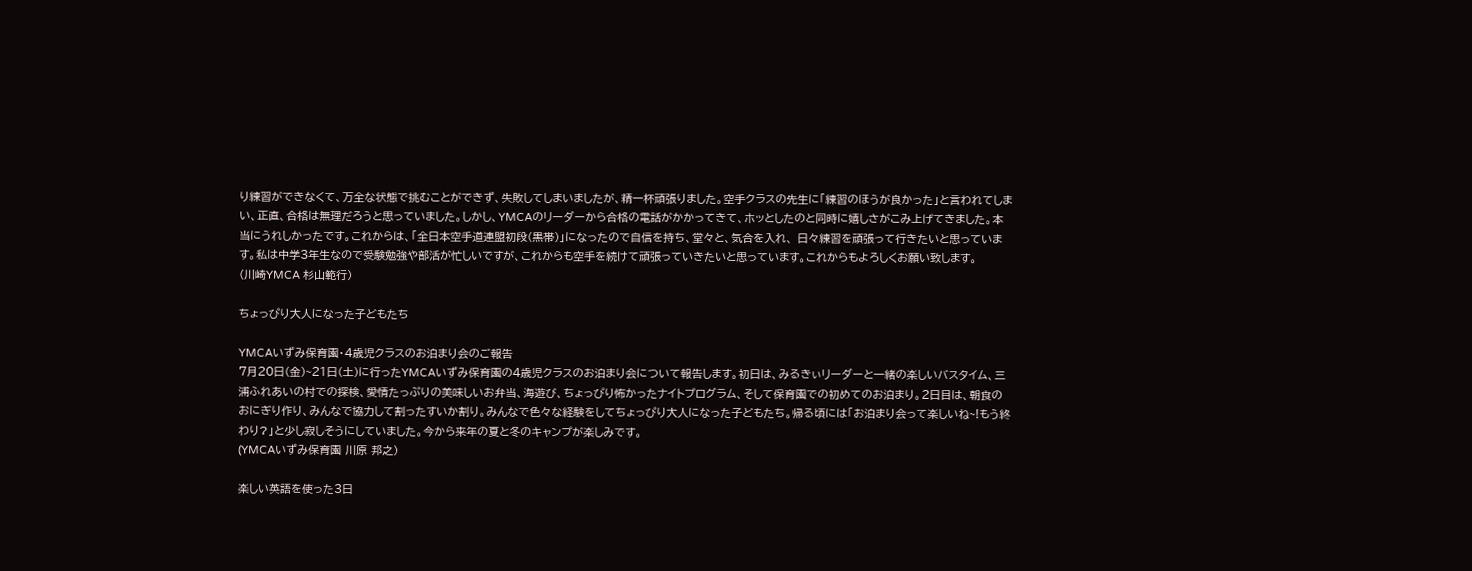り練習ができなくて、万全な状態で挑むことができず、失敗してしまいましたが、精一杯頑張りました。空手クラスの先生に「練習のほうが良かった」と言われてしまい、正直、合格は無理だろうと思っていました。しかし、YMCAのリーダーから合格の電話がかかってきて、ホッとしたのと同時に嬉しさがこみ上げてきました。本当にうれしかったです。これからは、「全日本空手道連盟初段(黒帯)」になったので自信を持ち、堂々と、気合を入れ、 日々練習を頑張って行きたいと思っています。私は中学3年生なので受験勉強や部活が忙しいですが、これからも空手を続けて頑張っていきたいと思っています。これからもよろしくお願い致します。
(川崎YMCA 杉山範行)

ちょっぴり大人になった子どもたち

YMCAいずみ保育園・4歳児クラスのお泊まり会のご報告
7月20日(金)~21日(土)に行ったYMCAいずみ保育園の4歳児クラスのお泊まり会について報告します。初日は、みるきぃリーダーと一緒の楽しいバスタイム、三浦ふれあいの村での探検、愛情たっぷりの美味しいお弁当、海遊び、ちょっぴり怖かったナイトプログラム、そして保育園での初めてのお泊まり。2日目は、朝食のおにぎり作り、みんなで協力して割ったすいか割り。みんなで色々な経験をしてちょっぴり大人になった子どもたち。帰る頃には「お泊まり会って楽しいね~!もう終わり?」と少し寂しそうにしていました。今から来年の夏と冬のキャンプが楽しみです。
(YMCAいずみ保育園 川原 邦之)

楽しい英語を使った3日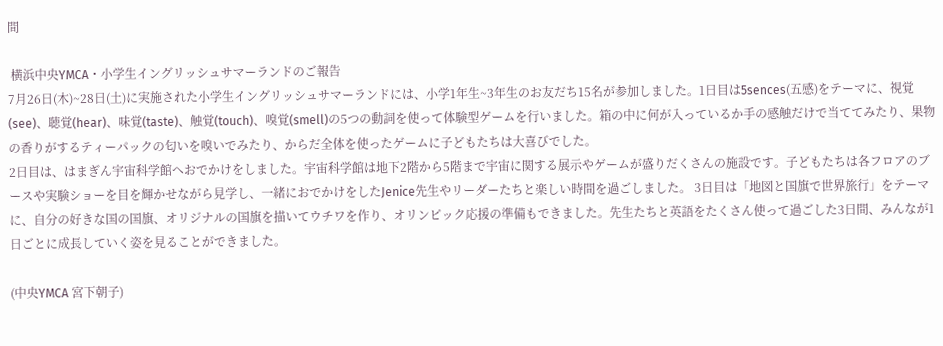間

 横浜中央YMCA・小学生イングリッシュサマーランドのご報告
7月26日(木)~28日(土)に実施された小学生イングリッシュサマーランドには、小学1年生~3年生のお友だち15名が参加しました。1日目は5sences(五感)をテーマに、視覚(see)、聴覚(hear)、味覚(taste)、触覚(touch)、嗅覚(smell)の5つの動詞を使って体験型ゲームを行いました。箱の中に何が入っているか手の感触だけで当ててみたり、果物の香りがするティーパックの匂いを嗅いでみたり、からだ全体を使ったゲームに子どもたちは大喜びでした。
2日目は、はまぎん宇宙科学館へおでかけをしました。宇宙科学館は地下2階から5階まで宇宙に関する展示やゲームが盛りだくさんの施設です。子どもたちは各フロアのブースや実験ショーを目を輝かせながら見学し、一緒におでかけをしたJenice先生やリーダーたちと楽しい時間を過ごしました。 3日目は「地図と国旗で世界旅行」をテーマに、自分の好きな国の国旗、オリジナルの国旗を描いてウチワを作り、オリンピック応援の準備もできました。先生たちと英語をたくさん使って過ごした3日間、みんなが1日ごとに成長していく姿を見ることができました。

(中央YMCA 宮下朝子)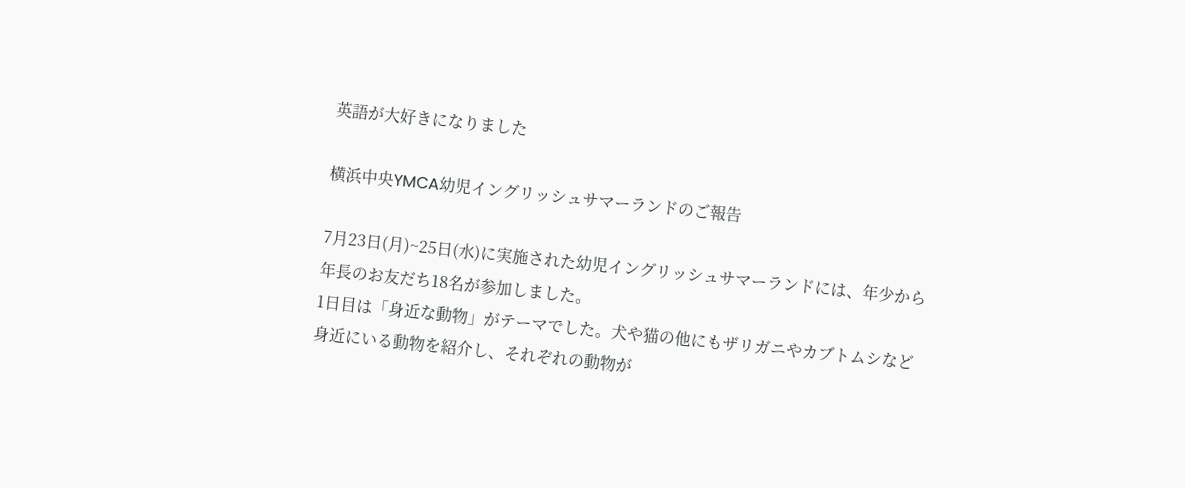英語が大好きになりました

横浜中央YMCA幼児イングリッシュサマーランドのご報告

7月23日(月)~25日(水)に実施された幼児イングリッシュサマーランドには、年少から年長のお友だち18名が参加しました。
1日目は「身近な動物」がテーマでした。犬や猫の他にもザリガニやカブトムシなど身近にいる動物を紹介し、それぞれの動物が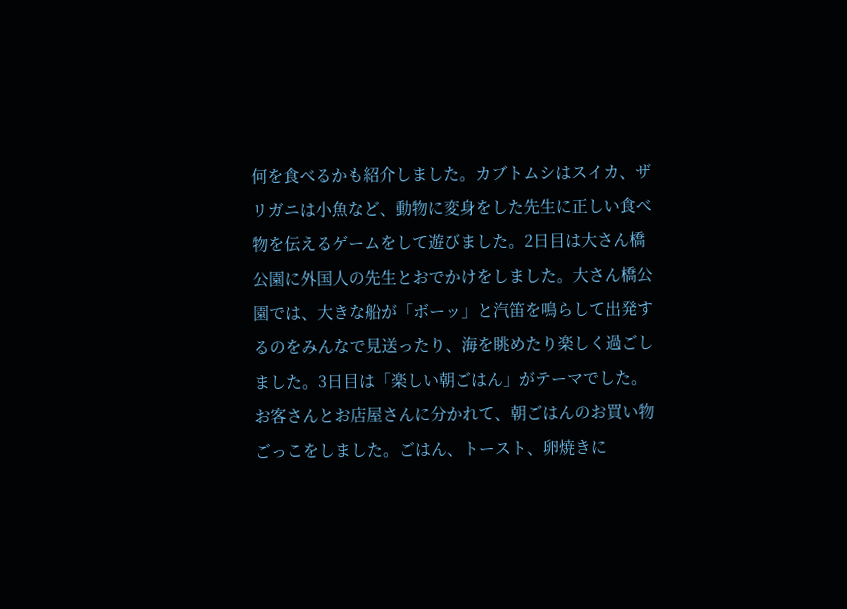何を食べるかも紹介しました。カブトムシはスイカ、ザリガニは小魚など、動物に変身をした先生に正しい食べ物を伝えるゲームをして遊びました。2日目は大さん橋公園に外国人の先生とおでかけをしました。大さん橋公園では、大きな船が「ボーッ」と汽笛を鳴らして出発するのをみんなで見送ったり、海を眺めたり楽しく過ごしました。3日目は「楽しい朝ごはん」がテーマでした。お客さんとお店屋さんに分かれて、朝ごはんのお買い物ごっこをしました。ごはん、トースト、卵焼きに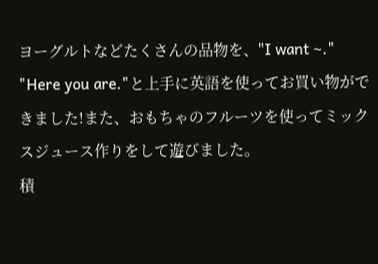ヨーグルトなどたくさんの品物を、"I want ~." "Here you are."と上手に英語を使ってお買い物ができました!また、おもちゃのフルーツを使ってミックスジュース作りをして遊びました。
積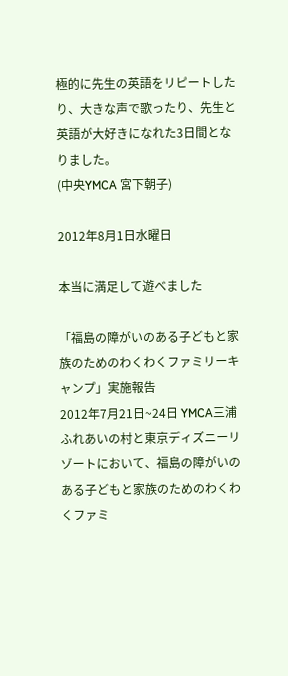極的に先生の英語をリピートしたり、大きな声で歌ったり、先生と英語が大好きになれた3日間となりました。
(中央YMCA 宮下朝子)

2012年8月1日水曜日

本当に満足して遊べました

「福島の障がいのある子どもと家族のためのわくわくファミリーキャンプ」実施報告
2012年7月21日~24日 YMCA三浦ふれあいの村と東京ディズニーリゾートにおいて、福島の障がいのある子どもと家族のためのわくわくファミ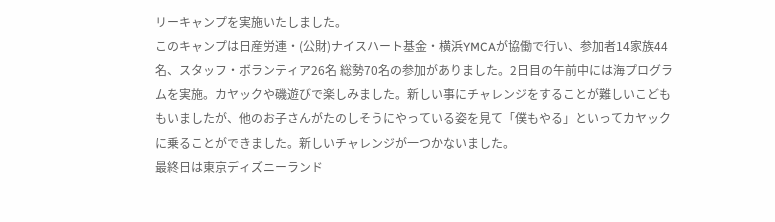リーキャンプを実施いたしました。
このキャンプは日産労連・(公財)ナイスハート基金・横浜YMCAが協働で行い、参加者14家族44名、スタッフ・ボランティア26名 総勢70名の参加がありました。2日目の午前中には海プログラムを実施。カヤックや磯遊びで楽しみました。新しい事にチャレンジをすることが難しいこどももいましたが、他のお子さんがたのしそうにやっている姿を見て「僕もやる」といってカヤックに乗ることができました。新しいチャレンジが一つかないました。
最終日は東京ディズニーランド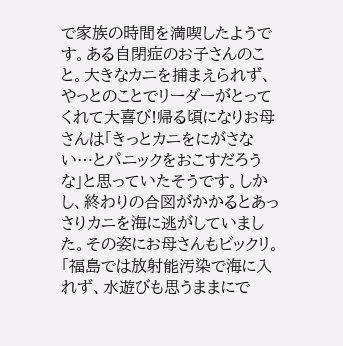で家族の時間を満喫したようです。ある自閉症のお子さんのこと。大きなカニを捕まえられず、やっとのことでリーダーがとってくれて大喜び!帰る頃になりお母さんは「きっとカニをにがさない…とパニックをおこすだろうな」と思っていたそうです。しかし、終わりの合図がかかるとあっさりカニを海に逃がしていました。その姿にお母さんもビックリ。「福島では放射能汚染で海に入れず、水遊びも思うままにで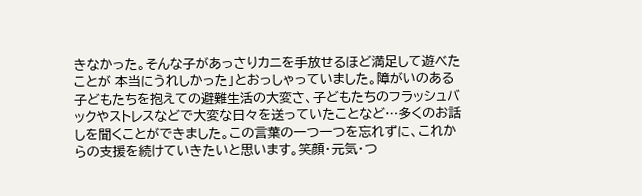きなかった。そんな子があっさりカニを手放せるほど満足して遊べたことが 本当にうれしかった」とおっしゃっていました。障がいのある子どもたちを抱えての避難生活の大変さ、子どもたちのフラッシュバックやストレスなどで大変な日々を送っていたことなど…多くのお話しを聞くことができました。この言葉の一つ一つを忘れずに、これからの支援を続けていきたいと思います。笑顔・元気・つ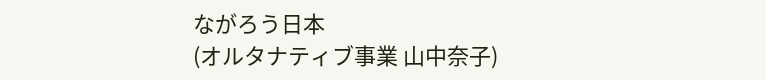ながろう日本
(オルタナティブ事業 山中奈子)